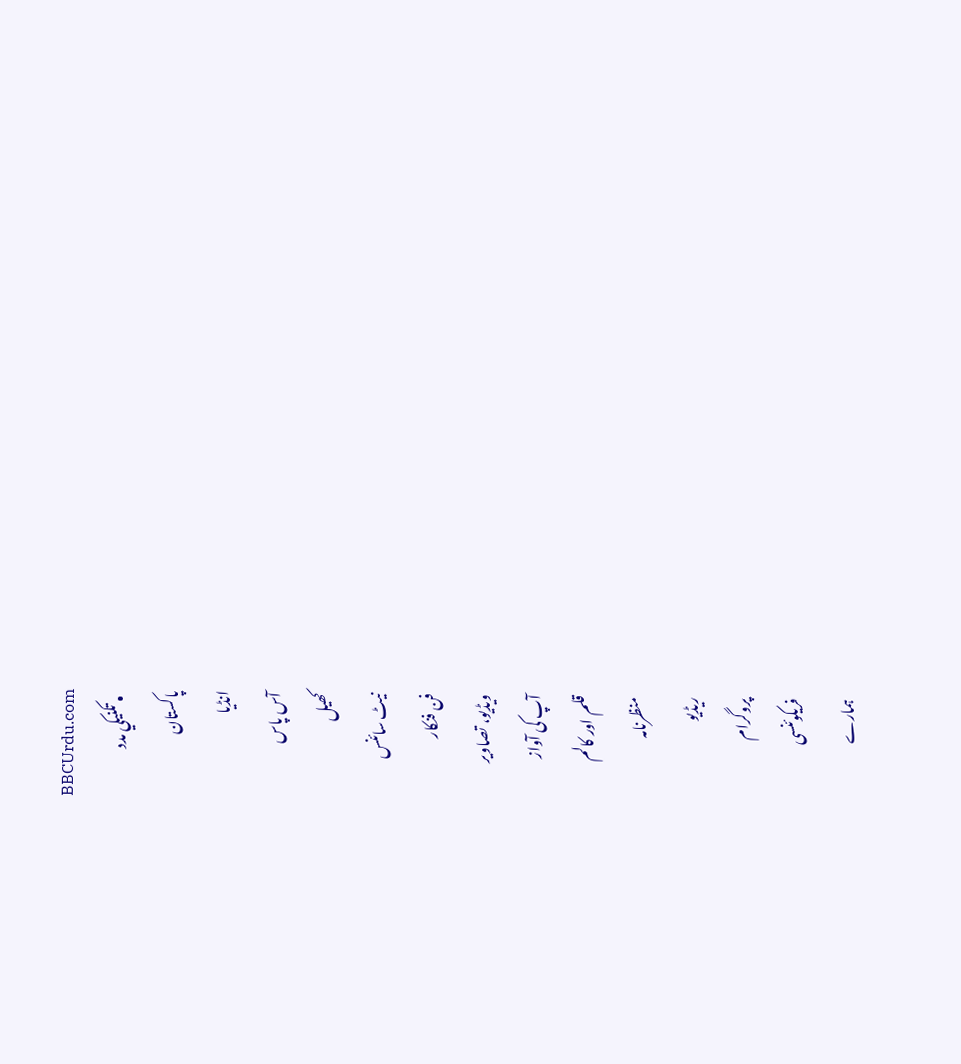BBCUrdu.com
  • تکنيکي مدد
پاکستان
انڈیا
آس پاس
کھیل
نیٹ سائنس
فن فنکار
ویڈیو، تصاویر
آپ کی آواز
قلم اور کالم
منظرنامہ
ریڈیو
پروگرام
فریکوئنسی
ہمارے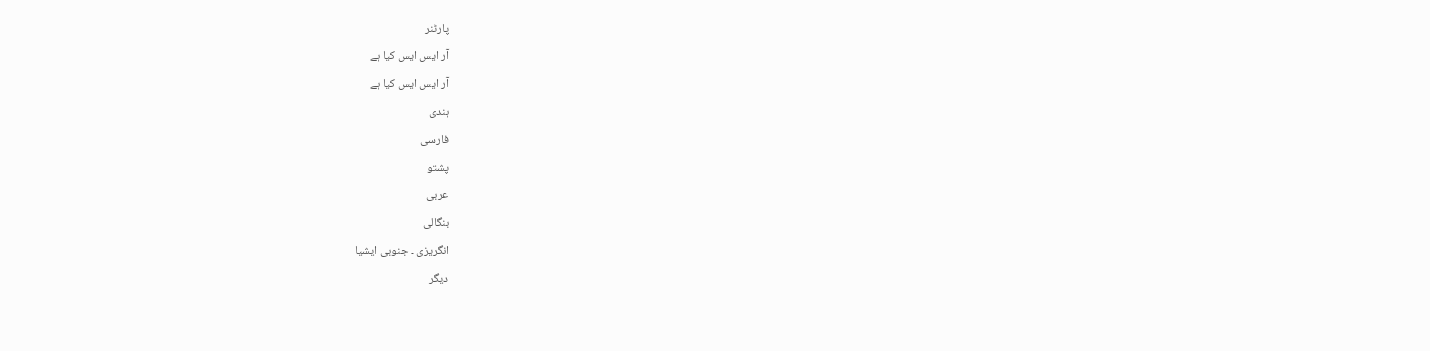پارٹنر
آر ایس ایس کیا ہے
آر ایس ایس کیا ہے
ہندی
فارسی
پشتو
عربی
بنگالی
انگریزی ۔ جنوبی ایشیا
دیگر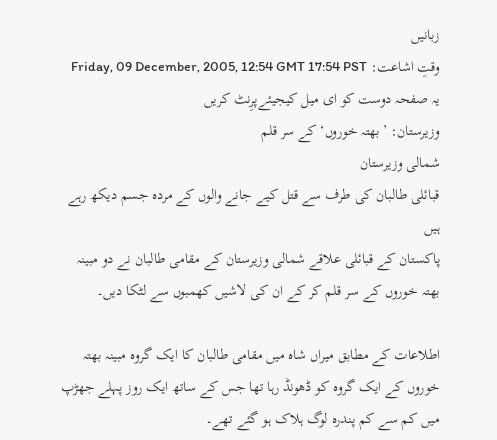زبانیں
وقتِ اشاعت: Friday, 09 December, 2005, 12:54 GMT 17:54 PST
یہ صفحہ دوست کو ای میل کیجیئےپرِنٹ کریں
وزیرستان: ’بھتہ خوروں‘ کے سر قلم
شمالی وزیرستان
قبائلی طالبان کی طرف سے قتل کیے جانے والوں کے مردہ جسم دیکھ رہے ہیں
پاکستان کے قبائلی علاقے شمالی وزیرستان کے مقامی طالبان نے دو مبینہ بھتہ خوروں کے سر قلم کر کے ان کی لاشیں کھمبوں سے لٹکا دیں۔

اطلاعات کے مطابق میراں شاہ میں مقامی طالبان کا ایک گروہ مبینہ بھتہ خوروں کے ایک گروہ کو ڈھونڈ رہا تھا جس کے ساتھ ایک روز پہلے جھڑپ میں کم سے کم پندرہ لوگ ہلاک ہو گئے تھے۔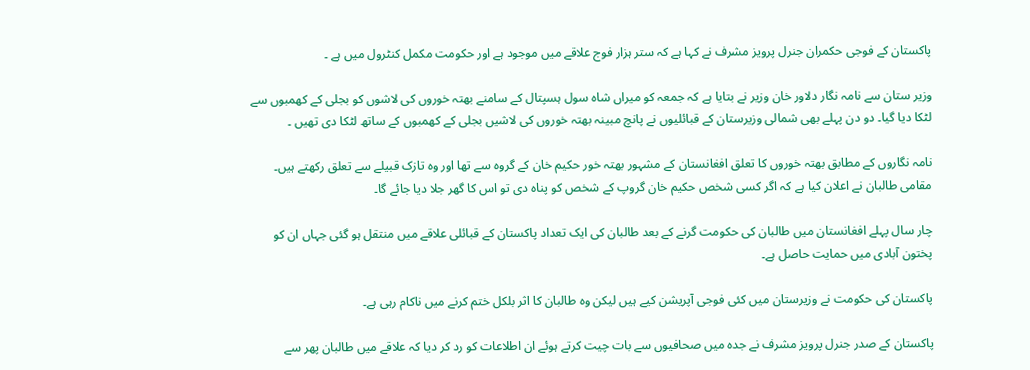پاکستان کے فوجی حکمران جنرل پرویز مشرف نے کہا ہے کہ ستر ہزار فوج علاقے میں موجود ہے اور حکومت مکمل کنٹرول میں ہے ۔

وزیر ستان سے نامہ نگار دلاور خان وزیر نے بتایا ہے کہ جمعہ کو میراں شاہ سول ہسپتال کے سامنے بھتہ خوروں کی لاشوں کو بجلی کے کھمبوں سے لٹکا دیا گیا۔ دو دن پہلے بھی شمالی وزیرستان کے قبائلیوں نے پانچ مبینہ بھتہ خوروں کی لاشیں بجلی کے کھمبوں کے ساتھ لٹکا دی تھیں ۔

نامہ نگاروں کے مطابق بھتہ خوروں کا تعلق افغانستان کے مشہور بھتہ خور حکیم خان کے گروہ سے تھا اور وہ تازک قبیلے سے تعلق رکھتے ہیں۔ مقامی طالبان نے اعلان کیا ہے کہ اگر کسی شخص حکیم خان گروپ کے شخص کو پناہ دی تو اس کا گھر جلا دیا جائے گا۔

چار سال پہلے افغانستان میں طالبان کی حکومت گرنے کے بعد طالبان کی ایک تعداد پاکستان کے قبائلی علاقے میں منتقل ہو گئی جہاں ان کو پختون آبادی میں حمایت حاصل ہے۔

پاکستان کی حکومت نے وزیرستان میں کئی فوجی آپریشن کیے ہیں لیکن وہ طالبان کا اثر بلکل ختم کرنے میں ناکام رہی ہے۔

پاکستان کے صدر جنرل پرویز مشرف نے جدہ میں صحافیوں سے بات چیت کرتے ہوئے ان اطلاعات کو رد کر دیا کہ علاقے میں طالبان پھر سے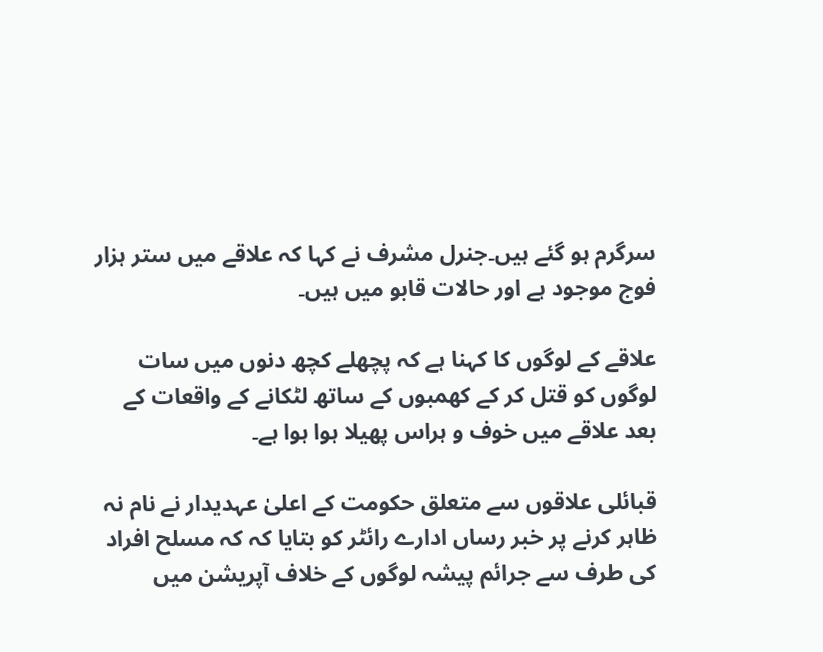سرگرم ہو گئے ہیں۔جنرل مشرف نے کہا کہ علاقے میں ستر ہزار فوج موجود ہے اور حالات قابو میں ہیں۔

علاقے کے لوگوں کا کہنا ہے کہ پچھلے کچھ دنوں میں سات لوگوں کو قتل کر کے کھمبوں کے ساتھ لٹکانے کے واقعات کے بعد علاقے میں خوف و ہراس پھیلا ہوا ہوا ہے۔

قبائلی علاقوں سے متعلق حکومت کے اعلیٰ عہدیدار نے نام نہ ظاہر کرنے پر خبر رساں ادارے رائٹر کو بتایا کہ کہ مسلح افراد کی طرف سے جرائم پیشہ لوگوں کے خلاف آپریشن میں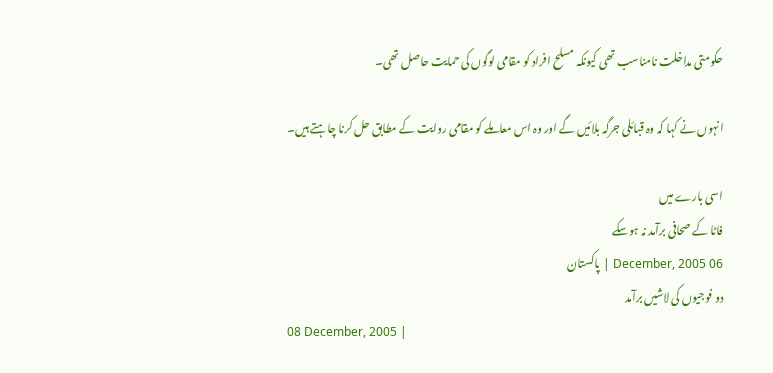حکومتی مداخلت نامناسب تھی کیونکہ مسلح افراد کو مقامی لوگوں کی حمایت حاصل تھی۔

انہوں نے کہا کہ وہ قبائلی جرگہ بلائیں گے اور وہ اس معاملے کو مقامی روایت کے مطابق حل کرنا چاہتے ہیں۔

اسی بارے میں
فاٹا کے صحافی برآمد نہ ہوسکے
06 December, 2005 | پاکستان
دو فوجیوں کی لاشیں برآمد
08 December, 2005 |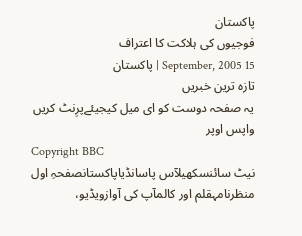پاکستان
فوجیوں کی ہلاکت کا اعتراف
15 September, 2005 | پاکستان
تازہ ترین خبریں
یہ صفحہ دوست کو ای میل کیجیئےپرِنٹ کریں
واپس اوپر
Copyright BBC
نیٹ سائنسکھیلآس پاسانڈیاپاکستانصفحہِ اول
منظرنامہقلم اور کالمآپ کی آوازویڈیو،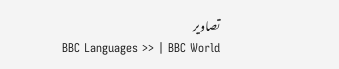تصاویر
BBC Languages >> | BBC World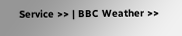Service >> | BBC Weather >>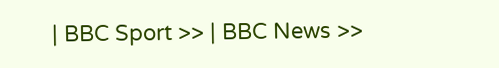| BBC Sport >> | BBC News >>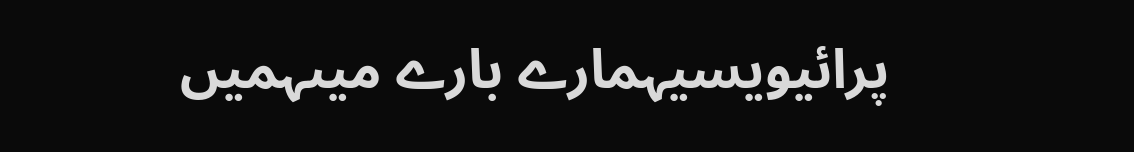پرائیویسیہمارے بارے میںہمیں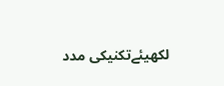لکھیئےتکنیکی مدد